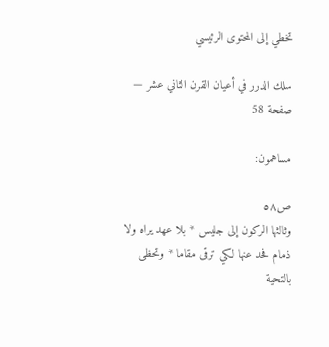تخطي إلى المحتوى الرئيسي

سلك الدرر في أعيان القرن الثاني عشر — صفحة 58

مساهمون:

ص٥٨
وثالثها الركون إلى جليس * بلا عهد يراه ولا ذمام فحد عنها لكي ترقى مقاما * وتحظى بالتحية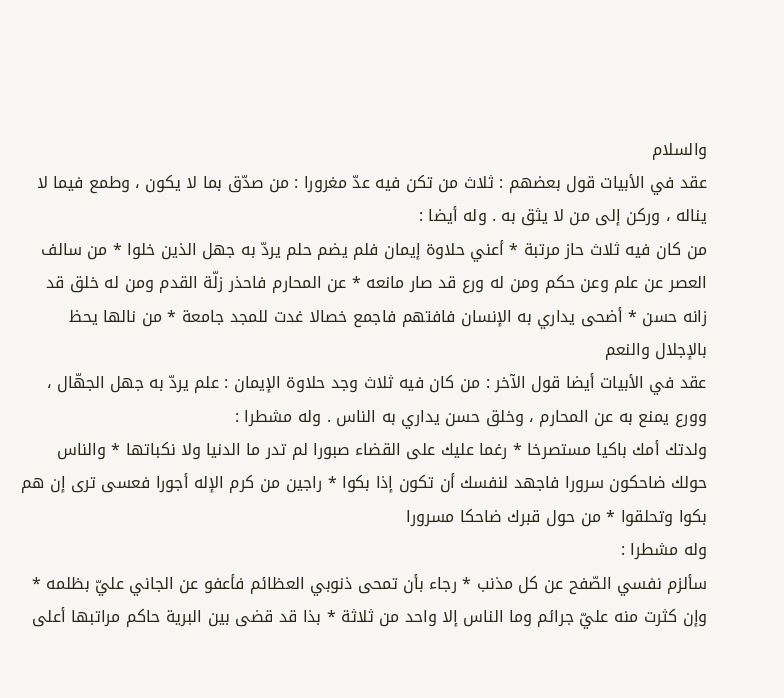والسلام
عقد في الأبيات قول بعضهم : ثلاث من تكن فيه عدّ مغرورا : من صدّق بما لا يكون ، وطمع فيما لا يناله ، وركن إلى من لا يثق به . وله أيضا :
من كان فيه ثلاث حاز مرتبة * أعني حلاوة إيمان فلم يضم حلم يردّ به جهل الذين خلوا * من سالف العصر عن علم وعن حكم ومن له ورع قد صار مانعه * عن المحارم فاحذر زلّة القدم ومن له خلق قد زانه حسن * أضحى يداري به الإنسان فافتهم فاجمع خصالا غدت للمجد جامعة * من نالها يحظ بالإجلال والنعم
عقد في الأبيات أيضا قول الآخر : من كان فيه ثلاث وجد حلاوة الإيمان : علم يردّ به جهل الجهّال ، وورع يمنع به عن المحارم ، وخلق حسن يداري به الناس . وله مشطرا :
ولدتك أمك باكيا مستصرخا * رغما عليك على القضاء صبورا لم تدر ما الدنيا ولا نكباتها * والناس حولك ضاحكون سرورا فاجهد لنفسك أن تكون إذا بكوا * راجين من كرم الإله أجورا فعسى ترى إن هم بكوا وتحلقوا * من حول قبرك ضاحكا مسرورا
وله مشطرا :
سألزم نفسي الصّفح عن كل مذنب * رجاء بأن تمحى ذنوبي العظائم فأعفو عن الجاني عليّ بظلمه * وإن كثرت منه عليّ جرائم وما الناس إلا واحد من ثلاثة * بذا قد قضى بين البرية حاكم مراتبها أعلى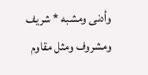وأدنى ومشبه * شريف ومشروف ومثل مقاوم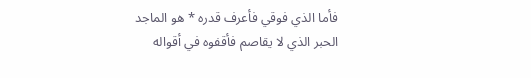فأما الذي فوقي فأعرف قدره * هو الماجد الحبر الذي لا يقاصم فأقفوه في أقواله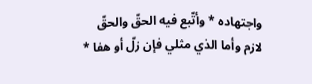واجتهاده * وأتّبع فيه الحقّ والحقّ لازم وأما الذي مثلي فإن زلّ أو هفا *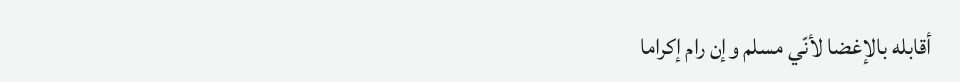أقابله بالإغضا لأنّي مسلم وإن رام إكراما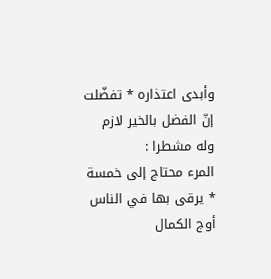وأبدى اعتذاره * تفضّلت إنّ الفضل بالخير لازم
وله مشطرا :
المرء محتاج إلى خمسة * يرقى بها في الناس أوج الكمال